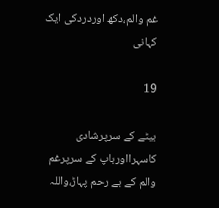غم والم،دکھ اوردردکی ایک کہانی

19

بیٹے کے سرپرشادی کاسہرااورباپ کے سرپرغم والم کے بے رحم پہاڑ،واللہ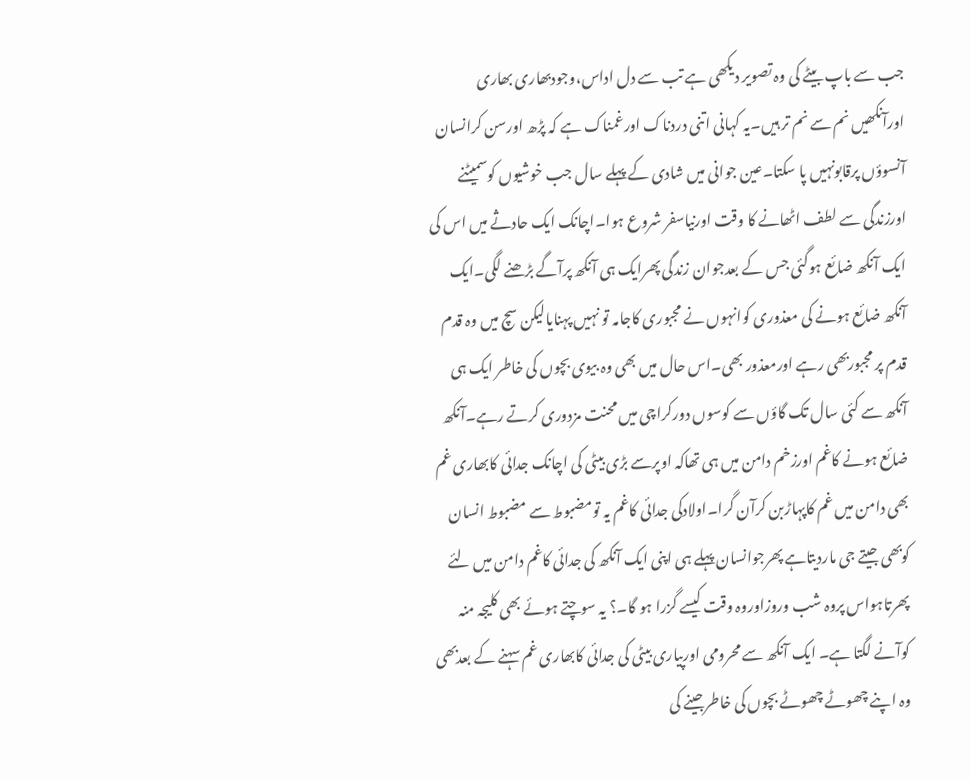جب سے باپ بیٹے کی وہ تصویر دیکھی ہے تب سے دل اداس،وجودبھاری بھاری اورآنکھیں نم سے نم تر ہیں۔یہ کہانی اتنی دردناک اورغمناک ہے کہ پڑھ اورسن کرانسان آنسوؤں پرقابونہیں پا سکتا۔عین جوانی میں شادی کے پہلے سال جب خوشیوں کوسمیٹنے اورزندگی سے لطف اٹھانے کا وقت اورنیاسفر شروع ہوا۔اچانک ایک حادثے میں اس کی ایک آنکھ ضائع ہوگئی جس کے بعدجوان زندگی پھرایک ہی آنکھ پرآگے بڑھنے لگی۔ایک آنکھ ضائع ہونے کی معذوری کوانہوں نے مجبوری کاجامہ تو نہیں پہنایالیکن سچ میں وہ قدم قدم پر مجبوربھی رہے اورمعذور بھی۔اس حال میں بھی وہ بیوی بچوں کی خاطر ایک ہی آنکھ سے کئی سال تک گاؤں سے کوسوں دورکراچی میں محنت مزدوری کرتے رہے۔آنکھ ضائع ہونے کاغم اورزخم دامن میں ہی تھاکہ اوپرسے بڑی بیٹی کی اچانک جدائی کابھاری غم بھی دامن میں غم کاپہاڑبن کرآن گرا۔اولادکی جدائی کاغم یہ تومضبوط سے مضبوط انسان کوبھی جیتے جی ماردیتاہے پھرجوانسان پہلے ہی اپنی ایک آنکھ کی جدائی کاغم دامن میں لئے پھرتاہواس پروہ شب وروزاوروہ وقت کیسے گزرا ہو گا۔؟ یہ سوچتے ہوئے بھی کلیجہ منہ کوآنے لگتا ہے۔ ایک آنکھ سے محرومی اورپیاری بیٹی کی جدائی کابھاری غم سہنے کے بعدبھی وہ اپنے چھوٹے چھوٹے بچوں کی خاطرجینے کی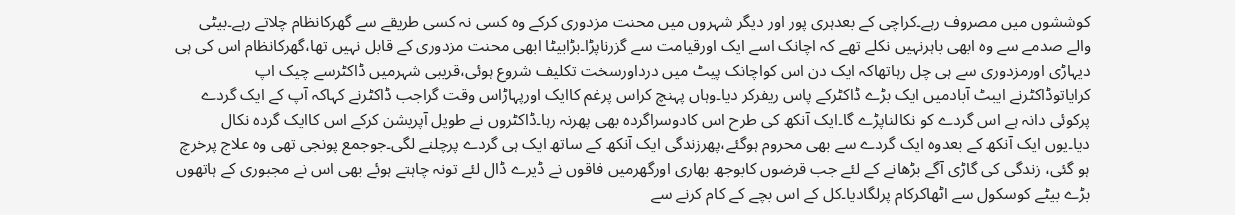کوششوں میں مصروف رہے۔کراچی کے بعدہری پور اور دیگر شہروں میں محنت مزدوری کرکے وہ کسی نہ کسی طریقے سے گھرکانظام چلاتے رہے۔بیٹی والے صدمے سے وہ ابھی باہرنہیں نکلے تھے کہ اچانک اسے ایک اورقیامت سے گزرناپڑا۔بڑابیٹا ابھی محنت مزدوری کے قابل نہیں تھا،گھرکانظام اس کی ہی دیہاڑی اورمزدوری سے ہی چل رہاتھاکہ ایک دن اس کواچانک پیٹ میں درداورسخت تکلیف شروع ہوئی،قریبی شہرمیں ڈاکٹرسے چیک اپ کرایاتوڈاکٹرنے ایبٹ آبادمیں ایک بڑے ڈاکٹرکے پاس ریفرکر دیا۔وہاں پہنچ کراس پرغم کاایک اورپہاڑاس وقت گراجب ڈاکٹرنے کہاکہ آپ کے ایک گردے پرکوئی دانہ ہے اس گردے کو نکالناپڑے گا۔ایک آنکھ کی طرح اس کادوسراگردہ بھی پھرنہ رہا۔ڈاکٹروں نے طویل آپریشن کرکے اس کاایک گردہ نکال دیا۔یوں ایک آنکھ کے بعدوہ ایک گردے سے بھی محروم ہوگئے،پھرزندگی ایک آنکھ کے ساتھ ایک ہی گردے پرچلنے لگی۔جوجمع پونجی تھی وہ علاج پرخرچ ہو گئی، زندگی کی گاڑی آگے بڑھانے کے لئے جب قرضوں کابوجھ بھاری اورگھرمیں فاقوں نے ڈیرے ڈال لئے تونہ چاہتے ہوئے بھی اس نے مجبوری کے ہاتھوں بڑے بیٹے کوسکول سے اٹھاکرکام پرلگادیا۔کل کے اس بچے کے کام کرنے سے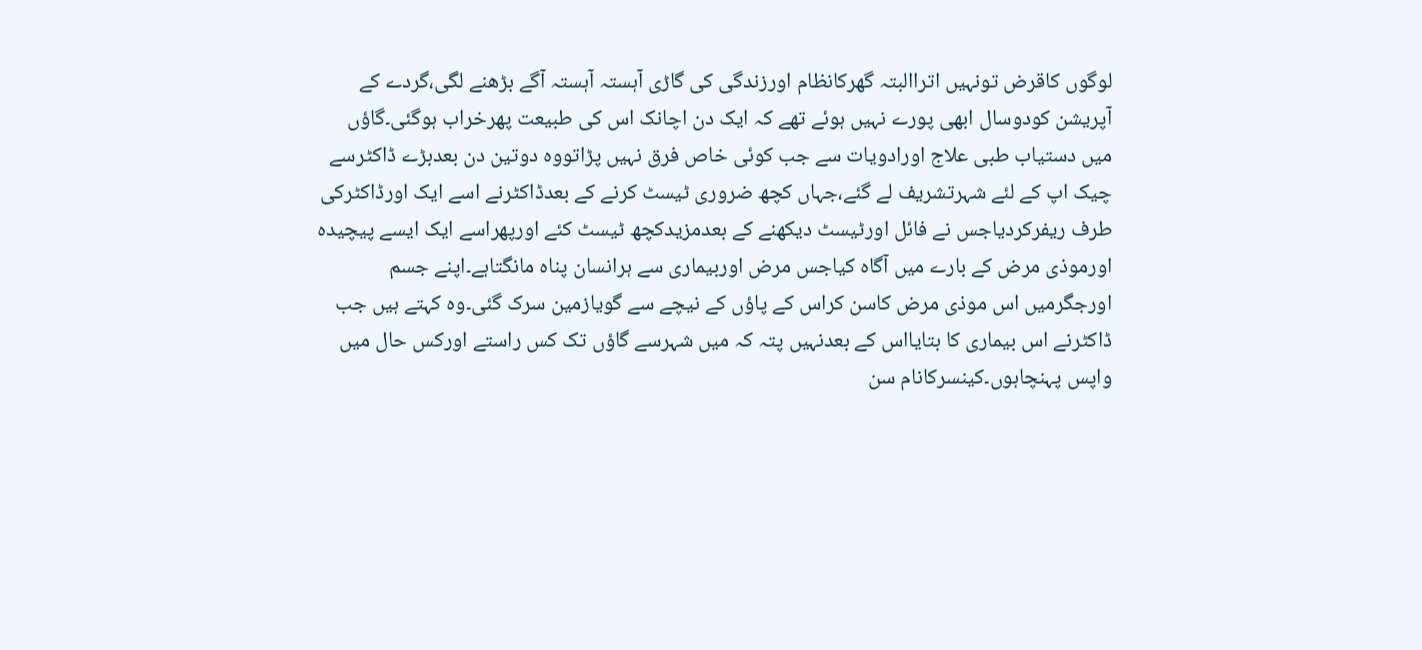لوگوں کاقرض تونہیں اتراالبتہ گھرکانظام اورزندگی کی گاڑی آہستہ آہستہ آگے بڑھنے لگی،گردے کے آپریشن کودوسال ابھی پورے نہیں ہوئے تھے کہ ایک دن اچانک اس کی طبیعت پھرخراب ہوگئی۔گاؤں میں دستیاب طبی علاج اورادویات سے جب کوئی خاص فرق نہیں پڑاتووہ دوتین دن بعدبڑے ڈاکٹرسے چیک اپ کے لئے شہرتشریف لے گئے،جہاں کچھ ضروری ٹیسٹ کرنے کے بعدڈاکٹرنے اسے ایک اورڈاکٹرکی طرف ریفرکردیاجس نے فائل اورٹیسٹ دیکھنے کے بعدمزیدکچھ ٹیسٹ کئے اورپھراسے ایک ایسے پیچیدہ اورموذی مرض کے بارے میں آگاہ کیاجس مرض اوربیماری سے ہرانسان پناہ مانگتاہے۔اپنے جسم اورجگرمیں اس موذی مرض کاسن کراس کے پاؤں کے نیچے سے گویازمین سرک گئی۔وہ کہتے ہیں جب ڈاکٹرنے اس بیماری کا بتایااس کے بعدنہیں پتہ کہ میں شہرسے گاؤں تک کس راستے اورکس حال میں واپس پہنچاہوں۔کینسرکانام سن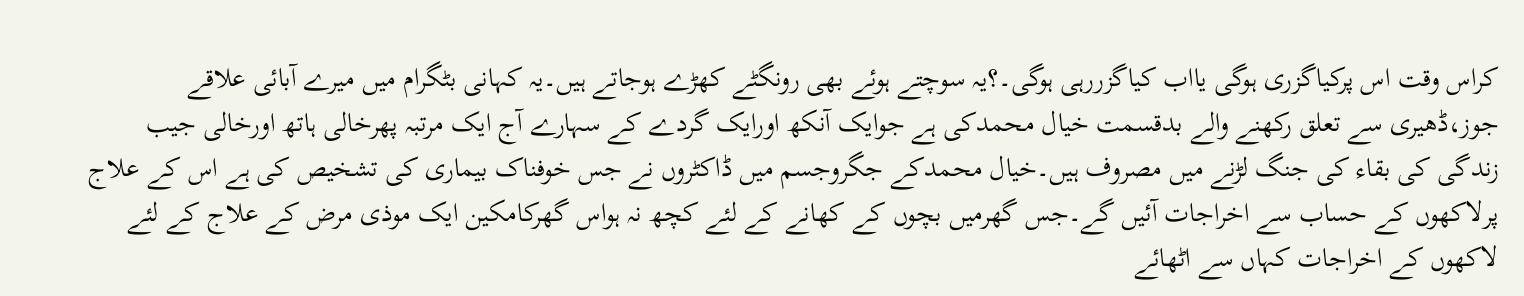کراس وقت اس پرکیاگزری ہوگی یااب کیاگزررہی ہوگی۔؟یہ سوچتے ہوئے بھی رونگٹے کھڑے ہوجاتے ہیں۔یہ کہانی بٹگرام میں میرے آبائی علاقے جوز،ڈھیری سے تعلق رکھنے والے بدقسمت خیال محمدکی ہے جوایک آنکھ اورایک گردے کے سہارے آج ایک مرتبہ پھرخالی ہاتھ اورخالی جیب زندگی کی بقاء کی جنگ لڑنے میں مصروف ہیں۔خیال محمدکے جگروجسم میں ڈاکٹروں نے جس خوفناک بیماری کی تشخیص کی ہے اس کے علاج پرلاکھوں کے حساب سے اخراجات آئیں گے۔جس گھرمیں بچوں کے کھانے کے لئے کچھ نہ ہواس گھرکامکین ایک موذی مرض کے علاج کے لئے لاکھوں کے اخراجات کہاں سے اٹھائے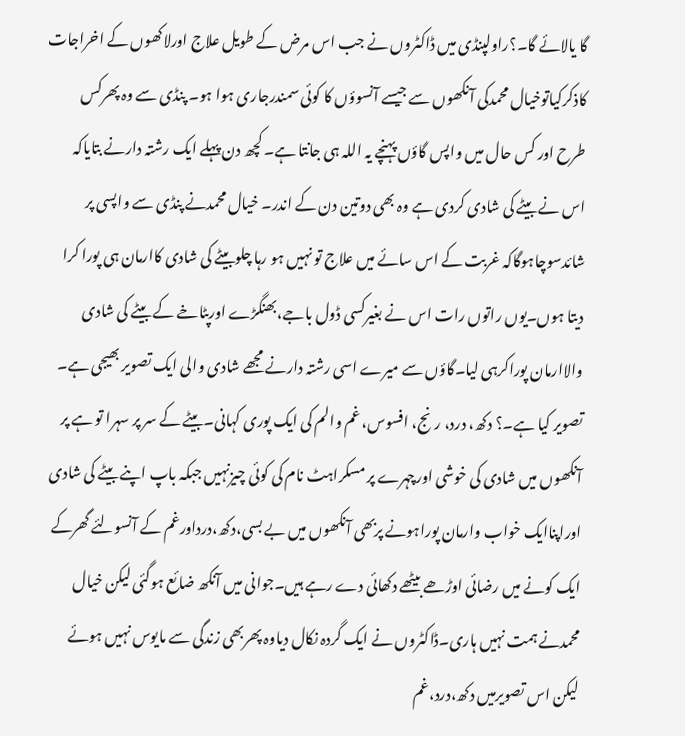گا یالائے گا۔؟راولپنڈی میں ڈاکٹروں نے جب اس مرض کے طویل علاج اورلاکھوں کے اخراجات کاذکرکیاتوخیال محمدکی آنکھوں سے جیسے آنسوؤں کا کوئی سمندرجاری ہوا ہو۔ پنڈی سے وہ پھرکس طرح اور کس حال میں واپس گاؤں پہنچے یہ اللہ ہی جانتا ہے۔ کچھ دن پہلے ایک رشتہ دارنے بتایاکہ اس نے بیٹے کی شادی کردی ہے وہ بھی دوتین دن کے اندر۔ خیال محمدنے پنڈی سے واپسی پر شائدسوچاہوگاکہ غربت کے اس سائے میں علاج تو نہیں ہو رہا چلوبیٹے کی شادی کاارمان ہی پورا کرا دیتا ہوں۔یوں راتوں رات اس نے بغیرکسی ڈول باجے،بھنگڑے اورپٹاخے کے بیٹے کی شادی والاارمان پوراکرہی لیا۔گاؤں سے میرے اسی رشتہ دارنے مجھے شادی والی ایک تصویر بھیجی ہے۔ تصویر کیا ہے۔؟ دکھ، درد، رنج، افسوس، غم والم کی ایک پوری کہانی۔بیٹے کے سر پر سہرا تو ہے پر آنکھوں میں شادی کی خوشی اورچہرے پر مسکراہٹ نام کی کوئی چیزنہیں جبکہ باپ اپنے بیٹے کی شادی اوراپناایک خواب وارمان پوراہونے پربھی آنکھوں میں بے بسی،دکھ،درداورغم کے آنسولئے گھرکے ایک کونے میں رضائی اوڑھے بیٹھے دکھائی دے رہے ہیں۔جوانی میں آنکھ ضائع ہوگئی لیکن خیال محمدنے ہمت نہیں ہاری۔ڈاکٹروں نے ایک گردہ نکال دیاوہ پھربھی زندگی سے مایوس نہیں ہوئے لیکن اس تصویرمیں دکھ،درد،غم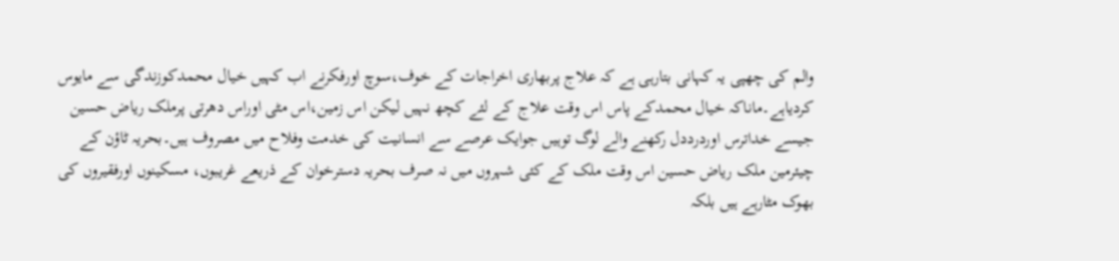والم کی چھپی یہ کہانی بتارہی ہے کہ علاج پربھاری اخراجات کے خوف،سوچ اورفکرنے اب کہیں خیال محمدکوزندگی سے مایوس کردیاہے۔ماناکہ خیال محمدکے پاس اس وقت علاج کے لئے کچھ نہیں لیکن اس زمین،اس مٹی اوراس دھرتی پرملک ریاض حسین جیسے خداترس اوردرددل رکھنے والے لوگ توہیں جوایک عرصے سے انسانیت کی خدمت وفلاح میں مصروف ہیں۔بحریہ ٹاؤن کے چیئرمین ملک ریاض حسین اس وقت ملک کے کئی شہروں میں نہ صرف بحریہ دسترخوان کے ذریعے غریبوں، مسکینوں اورفقیروں کی بھوک مٹارہے ہیں بلکہ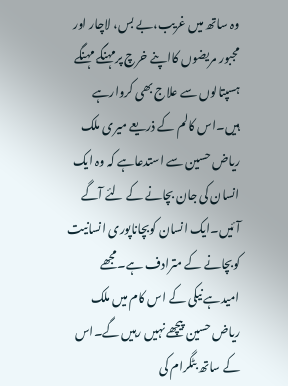وہ ساتھ میں غریب،بے بس، لاچار اور مجبور مریضوں کااپنے خرچ پرمہنگے مہنگے ہسپتالوں سے علاج بھی کروارہے ہیں۔اس کالم کے ذریعے میری ملک ریاض حسین سے استدعاہے کہ وہ ایک انسان کی جان بچانے کے لئے آگے آئیں۔ایک انسان کوبچاناپوری انسانیت کوبچانے کے مترادف ہے۔مجھے امیدہے نیکی کے اس کام میں ملک ریاض حسین پیچھے نہیں رہیں گے۔اس کے ساتھ بٹگرام کی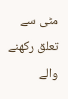مٹی سے تعلق رکھنے والے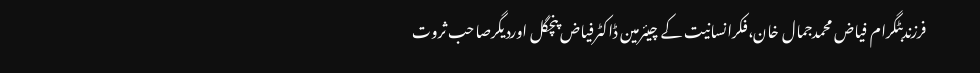فرزندبٹگرام فیاض محمدجمال خان،فکرانسانیت کے چیئرمین ڈاکٹرفیاض پنچگل اوردیگرصاحب ثروت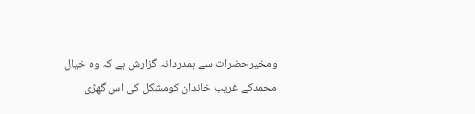ومخیرحضرات سے ہمدردانہ گزارش ہے کہ وہ خیال محمدکے غریب خاندان کومشکل کی اس گھڑی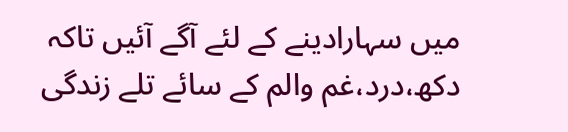میں سہارادینے کے لئے آگے آئیں تاکہ دکھ،درد،غم والم کے سائے تلے زندگی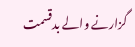گزارنے والے بدقسمت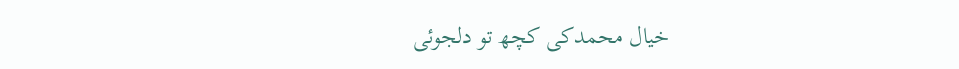خیال محمدکی کچھ تو دلجوئی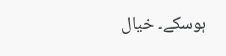ہوسکے۔ خیال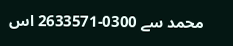محمد سے 0300-2633571 اس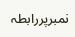نمبرپررابطہ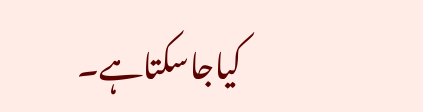کیاجاسکتاہے۔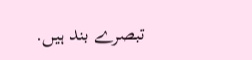تبصرے بند ہیں.